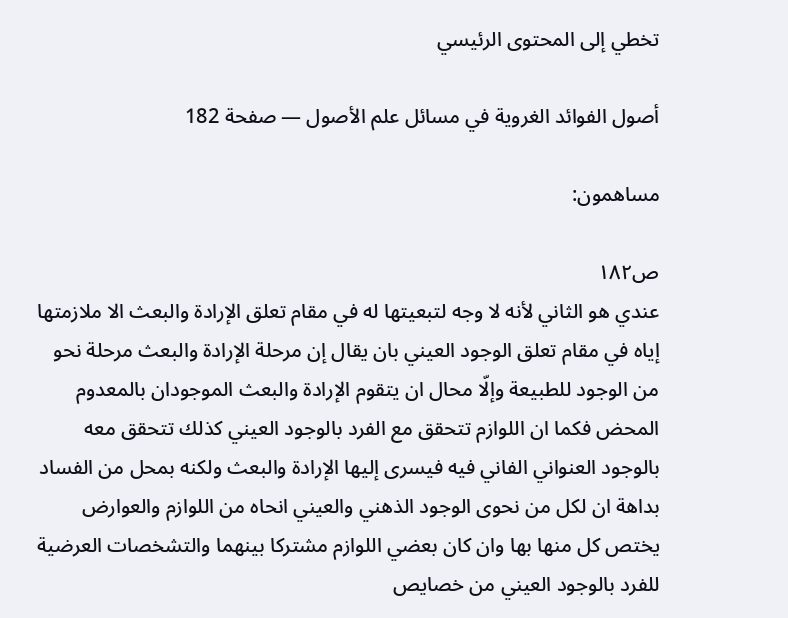تخطي إلى المحتوى الرئيسي

أصول الفوائد الغروية في مسائل علم الأصول — صفحة 182

مساهمون:

ص١٨٢
عندي هو الثاني لأنه لا وجه لتبعيتها له في مقام تعلق الإرادة والبعث الا ملازمتها إياه في مقام تعلق الوجود العيني بان يقال إن مرحلة الإرادة والبعث مرحلة نحو من الوجود للطبيعة وإلّا محال ان يتقوم الإرادة والبعث الموجودان بالمعدوم المحض فكما ان اللوازم تتحقق مع الفرد بالوجود العيني كذلك تتحقق معه بالوجود العنواني الفاني فيه فيسرى إليها الإرادة والبعث ولكنه بمحل من الفساد بداهة ان لكل من نحوى الوجود الذهني والعيني انحاه من اللوازم والعوارض يختص كل منها بها وان كان بعضي اللوازم مشتركا بينهما والتشخصات العرضية للفرد بالوجود العيني من خصايص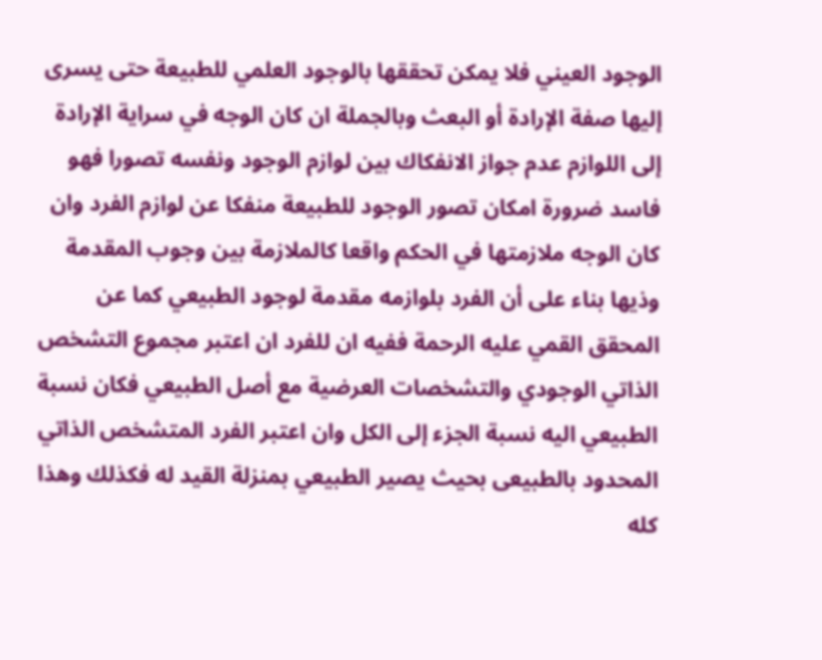الوجود العيني فلا يمكن تحققها بالوجود العلمي للطبيعة حتى يسرى إليها صفة الإرادة أو البعث وبالجملة ان كان الوجه في سراية الإرادة إلى اللوازم عدم جواز الانفكاك بين لوازم الوجود ونفسه تصورا فهو فاسد ضرورة امكان تصور الوجود للطبيعة منفكا عن لوازم الفرد وان كان الوجه ملازمتها في الحكم واقعا كالملازمة بين وجوب المقدمة وذيها بناء على أن الفرد بلوازمه مقدمة لوجود الطبيعي كما عن المحقق القمي عليه الرحمة ففيه ان للفرد ان اعتبر مجموع التشخص الذاتي الوجودي والتشخصات العرضية مع أصل الطبيعي فكان نسبة الطبيعي اليه نسبة الجزء إلى الكل وان اعتبر الفرد المتشخص الذاتي المحدود بالطبيعى بحيث يصير الطبيعي بمنزلة القيد له فكذلك وهذا كله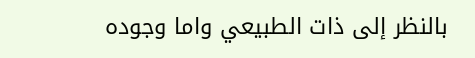بالنظر إلى ذات الطبيعي واما وجوده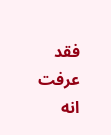فقد عرفت انه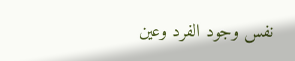نفس وجود الفرد وعين